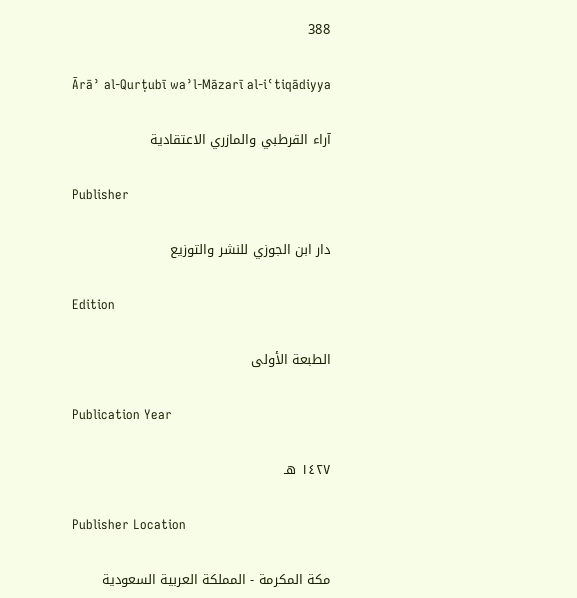388

Ārāʾ al-Qurṭubī waʾl-Māzarī al-iʿtiqādiyya

آراء القرطبي والمازري الاعتقادية

Publisher

دار ابن الجوزي للنشر والتوزيع

Edition

الطبعة الأولى

Publication Year

١٤٢٧ هـ

Publisher Location

مكة المكرمة - المملكة العربية السعودية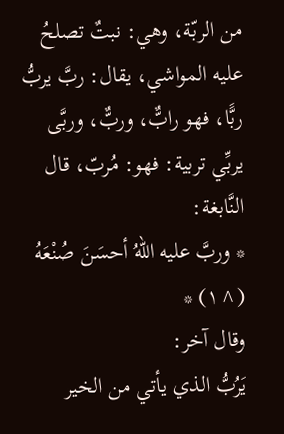من الربّة، وهي: نبتٌ تصلحُ عليه المواشي، يقال: ربَّ يربُّ ربًّا، فهو رابٌّ، وربٌّ، وربَّى يربِّي تربية: فهو: مُربّ، قال النَّابغة:
* وربَّ عليه اللهُ أحسَنَ صُنْعَهُ (^١) *
وقال آخر:
يَرُبُّ الذي يأتي من الخير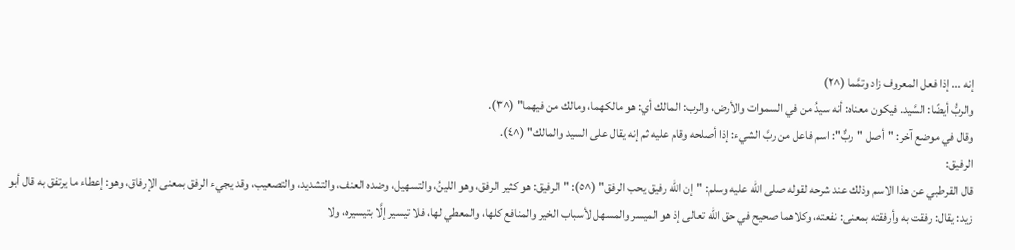إنه ... إذا فعل المعروف زاد وتمَّما (^٢)
والربُّ أيضًا: السَّيد. فيكون معناه: أنه سيدُ من في السموات والأرض، والرب: المالك أي: هو مالكهما، ومالك من فيهما" (^٣).
وقال في موضع آخر: "أصل "ربٌّ": اسم فاعل من ربَّ الشيء: إذا أصلحه وقام عليه ثم إنه يقال على السيد والمالك" (^٤).
الرفيق:
قال القرطبي عن هذا الاسم وذلك عند شرحه لقوله صلى الله عليه وسلم: "إن الله رفيق يحب الرفق" (^٥): "الرفيق: هو كثير الرفق، وهو اللينُ، والتسهيل، وضده العنف، والتشديد، والتصعيب، وقد يجيء الرفق بمعنى الإرفاق، وهو: إعطاء ما يرتفق به قال أبو زيد: يقال: رفقت به وأرفقته بمعنى: نفعته، وكلاهما صحيح في حق الله تعالى إذ هو الميسر والمسهل لأسباب الخير والمنافع كلها، والمعطي لها، فلا تيسير إلَّا بتيسيره، ولا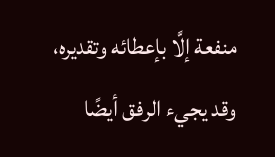منفعة إلَّا بإعطائه وتقديره، وقد يجيء الرفق أيضًا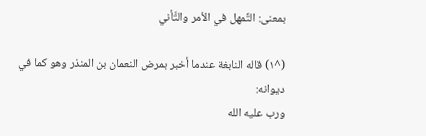بمعنى: التِّمهل في الأمر والتَّأني

(^١) قاله النابغة عندما أخبر بمرض النعمان بن المنذر وهو كما في ديوانه:
ورب عليه الله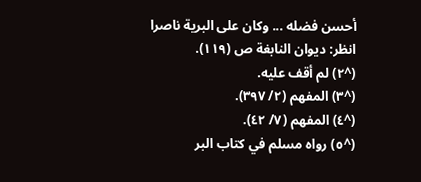أحسن فضله ... وكان على البرية ناصرا
انظر: ديوان النابغة ص (١١٩).
(^٢) لم أقف عليه.
(^٣) المفهم (٢/ ٣٩٧).
(^٤) المفهم (٧/ ٤٢).
(^٥) رواه مسلم في كتاب البر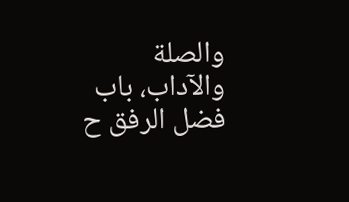والصلة والآداب، باب فضل الرفق ح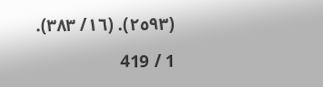(٢٥٩٣). (١٦/ ٣٨٣).

1 / 419